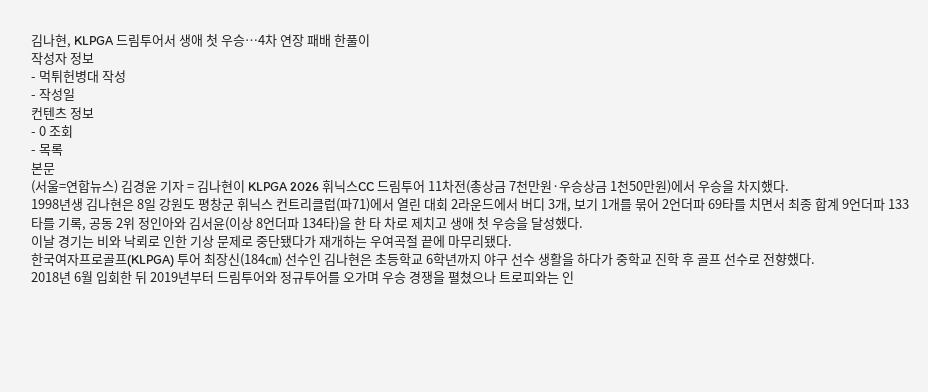김나현, KLPGA 드림투어서 생애 첫 우승…4차 연장 패배 한풀이
작성자 정보
- 먹튀헌병대 작성
- 작성일
컨텐츠 정보
- 0 조회
- 목록
본문
(서울=연합뉴스) 김경윤 기자 = 김나현이 KLPGA 2026 휘닉스CC 드림투어 11차전(총상금 7천만원·우승상금 1천50만원)에서 우승을 차지했다.
1998년생 김나현은 8일 강원도 평창군 휘닉스 컨트리클럽(파71)에서 열린 대회 2라운드에서 버디 3개, 보기 1개를 묶어 2언더파 69타를 치면서 최종 합계 9언더파 133타를 기록, 공동 2위 정인아와 김서윤(이상 8언더파 134타)을 한 타 차로 제치고 생애 첫 우승을 달성했다.
이날 경기는 비와 낙뢰로 인한 기상 문제로 중단됐다가 재개하는 우여곡절 끝에 마무리됐다.
한국여자프로골프(KLPGA) 투어 최장신(184㎝) 선수인 김나현은 초등학교 6학년까지 야구 선수 생활을 하다가 중학교 진학 후 골프 선수로 전향했다.
2018년 6월 입회한 뒤 2019년부터 드림투어와 정규투어를 오가며 우승 경쟁을 펼쳤으나 트로피와는 인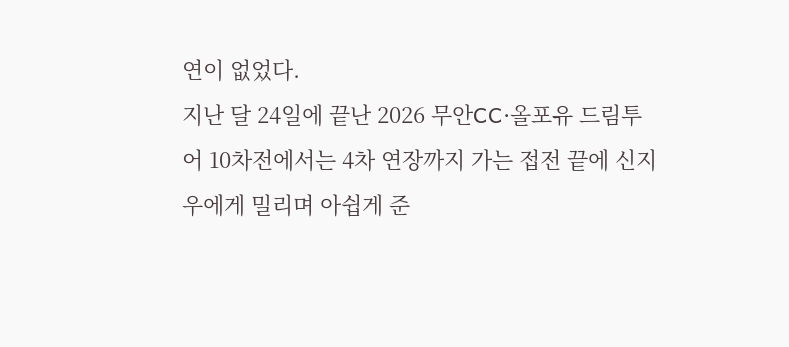연이 없었다.
지난 달 24일에 끝난 2026 무안CC·올포유 드림투어 10차전에서는 4차 연장까지 가는 접전 끝에 신지우에게 밀리며 아쉽게 준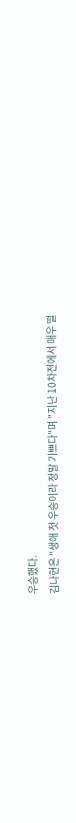우승했다.
김나현은 "생애 첫 우승이라 정말 기쁘다"며 "지난 10차전에서 매우 떨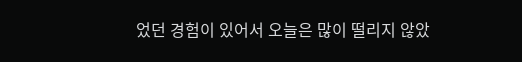었던 경험이 있어서 오늘은 많이 떨리지 않았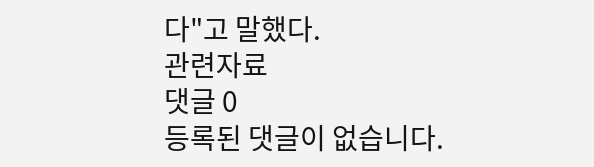다"고 말했다.
관련자료
댓글 0
등록된 댓글이 없습니다.